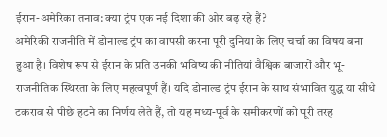ईरान-अमेरिका तनाव: क्या ट्रंप एक नई दिशा की ओर बढ़ रहे हैं?
अमेरिकी राजनीति में डोनाल्ड ट्रंप का वापसी करना पूरी दुनिया के लिए चर्चा का विषय बना हुआ है। विशेष रूप से ईरान के प्रति उनकी भविष्य की नीतियां वैश्विक बाजारों और भू-राजनीतिक स्थिरता के लिए महत्वपूर्ण हैं। यदि डोनाल्ड ट्रंप ईरान के साथ संभावित युद्ध या सीधे टकराव से पीछे हटने का निर्णय लेते हैं, तो यह मध्य-पूर्व के समीकरणों को पूरी तरह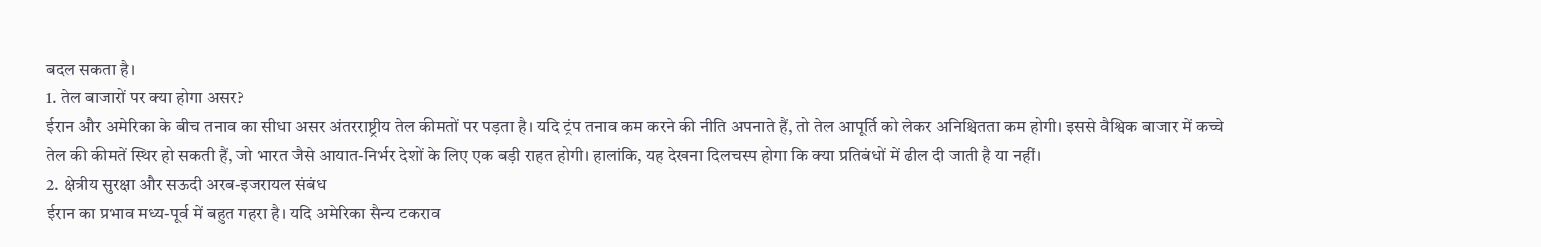बदल सकता है।
1. तेल बाजारों पर क्या होगा असर?
ईरान और अमेरिका के बीच तनाव का सीधा असर अंतरराष्ट्रीय तेल कीमतों पर पड़ता है। यदि ट्रंप तनाव कम करने की नीति अपनाते हैं, तो तेल आपूर्ति को लेकर अनिश्चितता कम होगी। इससे वैश्विक बाजार में कच्चे तेल की कीमतें स्थिर हो सकती हैं, जो भारत जैसे आयात-निर्भर देशों के लिए एक बड़ी राहत होगी। हालांकि, यह देखना दिलचस्प होगा कि क्या प्रतिबंधों में ढील दी जाती है या नहीं।
2. क्षेत्रीय सुरक्षा और सऊदी अरब-इजरायल संबंध
ईरान का प्रभाव मध्य-पूर्व में बहुत गहरा है। यदि अमेरिका सैन्य टकराव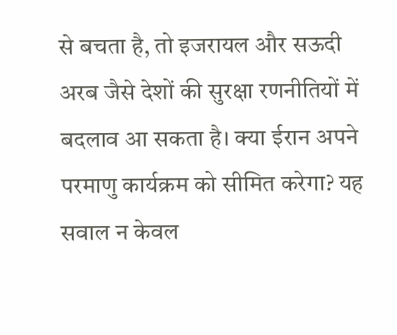से बचता है, तो इजरायल और सऊदी अरब जैसे देशों की सुरक्षा रणनीतियों में बदलाव आ सकता है। क्या ईरान अपने परमाणु कार्यक्रम को सीमित करेगा? यह सवाल न केवल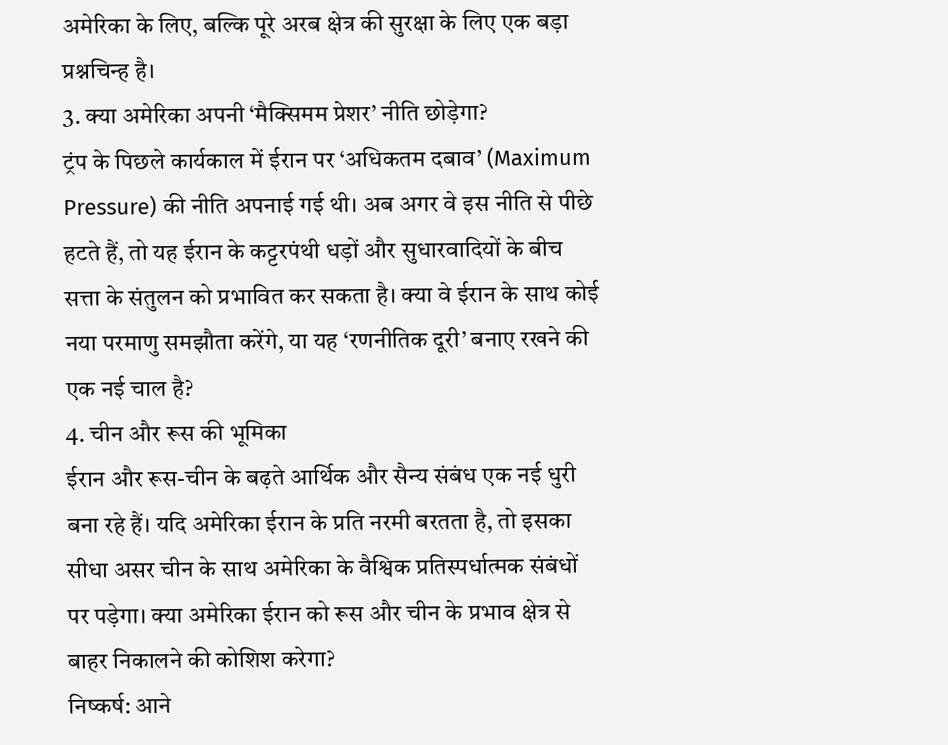अमेरिका के लिए, बल्कि पूरे अरब क्षेत्र की सुरक्षा के लिए एक बड़ा प्रश्नचिन्ह है।
3. क्या अमेरिका अपनी ‘मैक्सिमम प्रेशर’ नीति छोड़ेगा?
ट्रंप के पिछले कार्यकाल में ईरान पर ‘अधिकतम दबाव’ (Maximum Pressure) की नीति अपनाई गई थी। अब अगर वे इस नीति से पीछे हटते हैं, तो यह ईरान के कट्टरपंथी धड़ों और सुधारवादियों के बीच सत्ता के संतुलन को प्रभावित कर सकता है। क्या वे ईरान के साथ कोई नया परमाणु समझौता करेंगे, या यह ‘रणनीतिक दूरी’ बनाए रखने की एक नई चाल है?
4. चीन और रूस की भूमिका
ईरान और रूस-चीन के बढ़ते आर्थिक और सैन्य संबंध एक नई धुरी बना रहे हैं। यदि अमेरिका ईरान के प्रति नरमी बरतता है, तो इसका सीधा असर चीन के साथ अमेरिका के वैश्विक प्रतिस्पर्धात्मक संबंधों पर पड़ेगा। क्या अमेरिका ईरान को रूस और चीन के प्रभाव क्षेत्र से बाहर निकालने की कोशिश करेगा?
निष्कर्ष: आने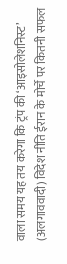वाला समय यह तय करेगा कि ट्रंप की ‘आइसोलेशनिस्ट’ (अलगाववादी) विदेश नीति ईरान के मोर्चे पर कितनी सफल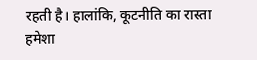रहती है। हालांकि, कूटनीति का रास्ता हमेशा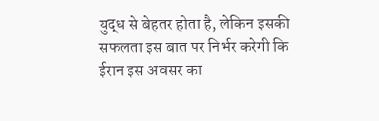युद्ध से बेहतर होता है, लेकिन इसकी सफलता इस बात पर निर्भर करेगी कि ईरान इस अवसर का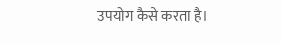उपयोग कैसे करता है।